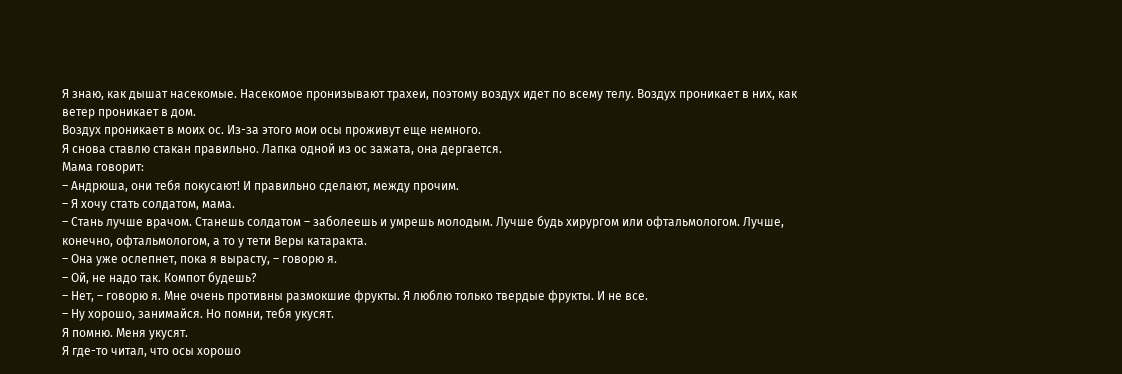Я знаю, как дышат насекомые. Насекомое пронизывают трахеи, поэтому воздух идет по всему телу. Воздух проникает в них, как ветер проникает в дом.
Воздух проникает в моих ос. Из-за этого мои осы проживут еще немного.
Я снова ставлю стакан правильно. Лапка одной из ос зажата, она дергается.
Мама говорит:
– Андрюша, они тебя покусают! И правильно сделают, между прочим.
– Я хочу стать солдатом, мама.
– Стань лучше врачом. Станешь солдатом – заболеешь и умрешь молодым. Лучше будь хирургом или офтальмологом. Лучше, конечно, офтальмологом, а то у тети Веры катаракта.
– Она уже ослепнет, пока я вырасту, – говорю я.
– Ой, не надо так. Компот будешь?
– Нет, – говорю я. Мне очень противны размокшие фрукты. Я люблю только твердые фрукты. И не все.
– Ну хорошо, занимайся. Но помни, тебя укусят.
Я помню. Меня укусят.
Я где-то читал, что осы хорошо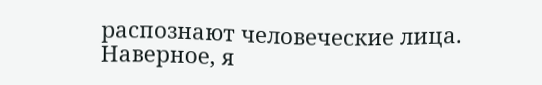распознают человеческие лица. Наверное, я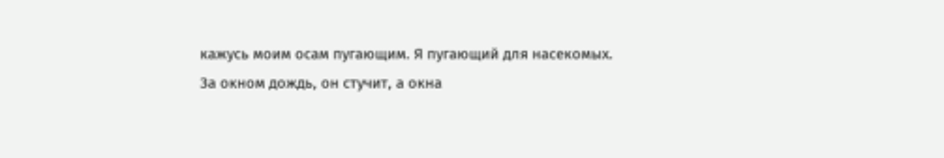кажусь моим осам пугающим. Я пугающий для насекомых.
За окном дождь, он стучит, а окна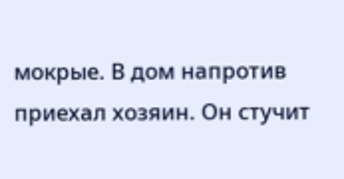мокрые. В дом напротив приехал хозяин. Он стучит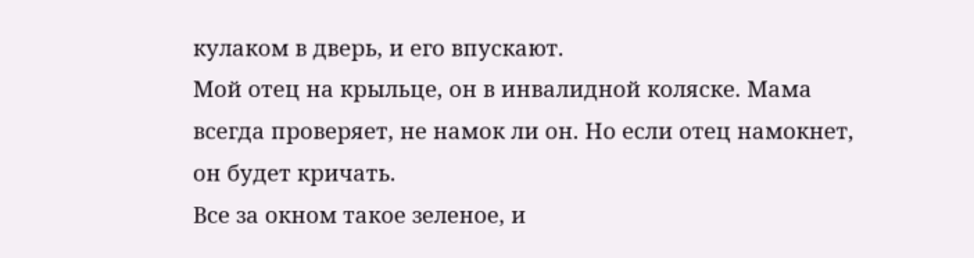кулаком в дверь, и его впускают.
Мой отец на крыльце, он в инвалидной коляске. Мама всегда проверяет, не намок ли он. Но если отец намокнет, он будет кричать.
Все за окном такое зеленое, и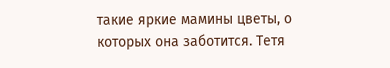такие яркие мамины цветы, о которых она заботится. Тетя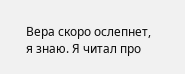Вера скоро ослепнет, я знаю. Я читал про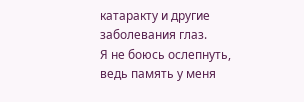катаракту и другие заболевания глаз.
Я не боюсь ослепнуть, ведь память у меня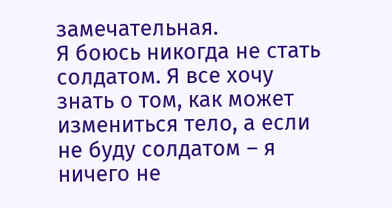замечательная.
Я боюсь никогда не стать солдатом. Я все хочу знать о том, как может измениться тело, а если не буду солдатом – я ничего не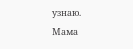узнаю.
Мама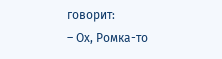говорит:
– Ох, Ромка-то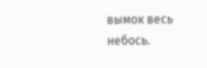вымок весь небось.